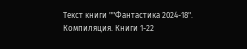Текст книги ""Фантастика 2024-18". Компиляция. Книги 1-22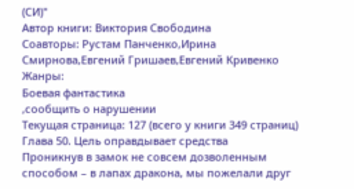(СИ)"
Автор книги: Виктория Свободина
Соавторы: Рустам Панченко,Ирина Смирнова,Евгений Гришаев,Евгений Кривенко
Жанры:
Боевая фантастика
,сообщить о нарушении
Текущая страница: 127 (всего у книги 349 страниц)
Глава 50. Цель оправдывает средства
Проникнув в замок не совсем дозволенным способом – в лапах дракона, мы пожелали друг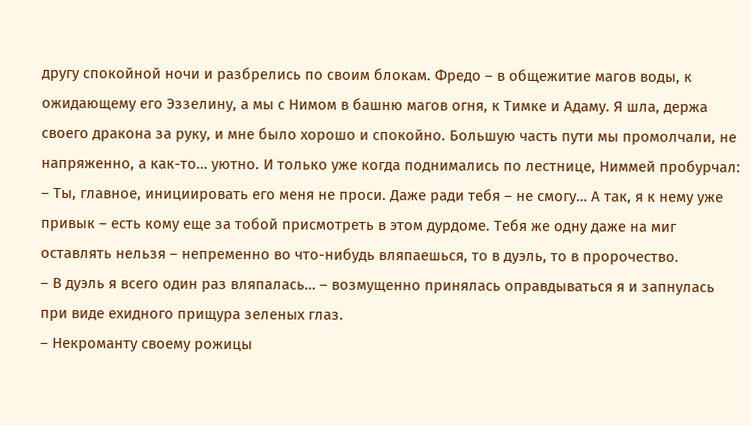другу спокойной ночи и разбрелись по своим блокам. Фредо – в общежитие магов воды, к ожидающему его Эззелину, а мы с Нимом в башню магов огня, к Тимке и Адаму. Я шла, держа своего дракона за руку, и мне было хорошо и спокойно. Большую часть пути мы промолчали, не напряженно, а как-то… уютно. И только уже когда поднимались по лестнице, Ниммей пробурчал:
– Ты, главное, инициировать его меня не проси. Даже ради тебя – не смогу… А так, я к нему уже привык – есть кому еще за тобой присмотреть в этом дурдоме. Тебя же одну даже на миг оставлять нельзя – непременно во что-нибудь вляпаешься, то в дуэль, то в пророчество.
– В дуэль я всего один раз вляпалась… – возмущенно принялась оправдываться я и запнулась при виде ехидного прищура зеленых глаз.
– Некроманту своему рожицы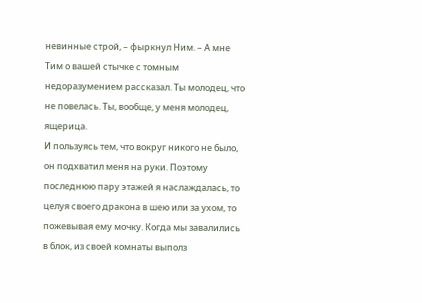невинные строй, – фыркнул Ним. – А мне Тим о вашей стычке с томным недоразумением рассказал. Ты молодец, что не повелась. Ты, вообще, у меня молодец, ящерица.
И пользуясь тем, что вокруг никого не было, он подхватил меня на руки. Поэтому последнюю пару этажей я наслаждалась, то целуя своего дракона в шею или за ухом, то пожевывая ему мочку. Когда мы завалились в блок, из своей комнаты выполз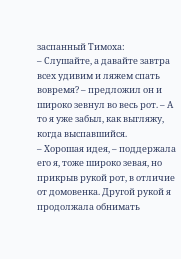заспанный Тимоха:
– Слушайте, а давайте завтра всех удивим и ляжем спать вовремя? – предложил он и широко зевнул во весь рот. – А то я уже забыл, как выгляжу, когда выспавшийся.
– Хорошая идея, – поддержала его я, тоже широко зевая, но прикрыв рукой рот, в отличие от домовенка. Другой рукой я продолжала обнимать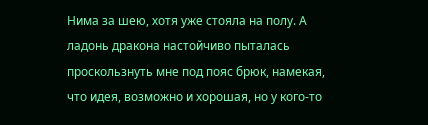Нима за шею, хотя уже стояла на полу. А ладонь дракона настойчиво пыталась проскользнуть мне под пояс брюк, намекая, что идея, возможно и хорошая, но у кого-то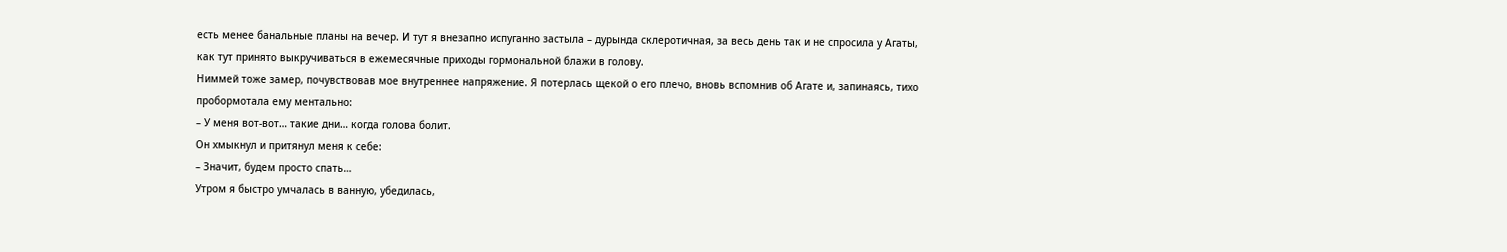есть менее банальные планы на вечер. И тут я внезапно испуганно застыла – дурында склеротичная, за весь день так и не спросила у Агаты, как тут принято выкручиваться в ежемесячные приходы гормональной блажи в голову.
Ниммей тоже замер, почувствовав мое внутреннее напряжение. Я потерлась щекой о его плечо, вновь вспомнив об Агате и, запинаясь, тихо пробормотала ему ментально:
– У меня вот-вот… такие дни… когда голова болит.
Он хмыкнул и притянул меня к себе:
– Значит, будем просто спать…
Утром я быстро умчалась в ванную, убедилась,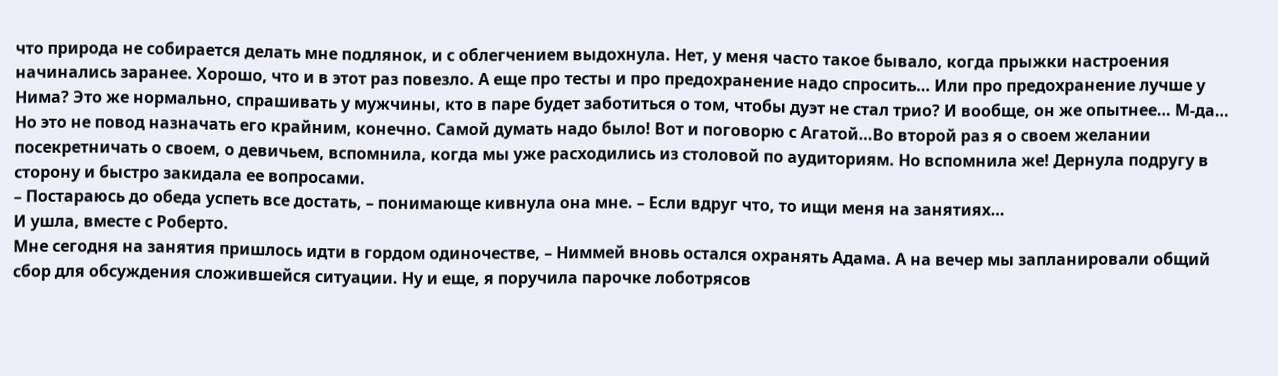что природа не собирается делать мне подлянок, и с облегчением выдохнула. Нет, у меня часто такое бывало, когда прыжки настроения начинались заранее. Хорошо, что и в этот раз повезло. А еще про тесты и про предохранение надо спросить… Или про предохранение лучше у Нима? Это же нормально, спрашивать у мужчины, кто в паре будет заботиться о том, чтобы дуэт не стал трио? И вообще, он же опытнее… М-да… Но это не повод назначать его крайним, конечно. Самой думать надо было! Вот и поговорю с Агатой…Во второй раз я о своем желании посекретничать о своем, о девичьем, вспомнила, когда мы уже расходились из столовой по аудиториям. Но вспомнила же! Дернула подругу в сторону и быстро закидала ее вопросами.
– Постараюсь до обеда успеть все достать, – понимающе кивнула она мне. – Если вдруг что, то ищи меня на занятиях…
И ушла, вместе с Роберто.
Мне сегодня на занятия пришлось идти в гордом одиночестве, – Ниммей вновь остался охранять Адама. А на вечер мы запланировали общий сбор для обсуждения сложившейся ситуации. Ну и еще, я поручила парочке лоботрясов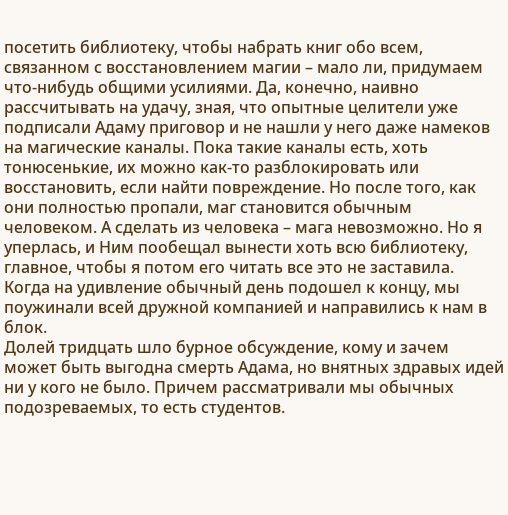посетить библиотеку, чтобы набрать книг обо всем, связанном с восстановлением магии – мало ли, придумаем что-нибудь общими усилиями. Да, конечно, наивно рассчитывать на удачу, зная, что опытные целители уже подписали Адаму приговор и не нашли у него даже намеков на магические каналы. Пока такие каналы есть, хоть тонюсенькие, их можно как-то разблокировать или восстановить, если найти повреждение. Но после того, как они полностью пропали, маг становится обычным человеком. А сделать из человека – мага невозможно. Но я уперлась, и Ним пообещал вынести хоть всю библиотеку, главное, чтобы я потом его читать все это не заставила.
Когда на удивление обычный день подошел к концу, мы поужинали всей дружной компанией и направились к нам в блок.
Долей тридцать шло бурное обсуждение, кому и зачем может быть выгодна смерть Адама, но внятных здравых идей ни у кого не было. Причем рассматривали мы обычных подозреваемых, то есть студентов.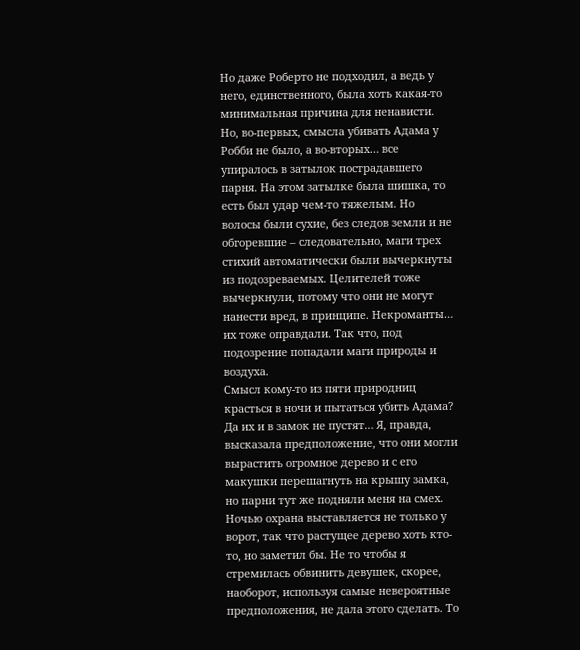Но даже Роберто не подходил, а ведь у него, единственного, была хоть какая-то минимальная причина для ненависти. Но, во-первых, смысла убивать Адама у Робби не было, а во-вторых… все упиралось в затылок пострадавшего парня. На этом затылке была шишка, то есть был удар чем-то тяжелым. Но волосы были сухие, без следов земли и не обгоревшие – следовательно, маги трех стихий автоматически были вычеркнуты из подозреваемых. Целителей тоже вычеркнули, потому что они не могут нанести вред, в принципе. Некроманты… их тоже оправдали. Так что, под подозрение попадали маги природы и воздуха.
Смысл кому-то из пяти природниц красться в ночи и пытаться убить Адама? Да их и в замок не пустят… Я, правда, высказала предположение, что они могли вырастить огромное дерево и с его макушки перешагнуть на крышу замка, но парни тут же подняли меня на смех. Ночью охрана выставляется не только у ворот, так что растущее дерево хоть кто-то, но заметил бы. Не то чтобы я стремилась обвинить девушек, скорее, наоборот, используя самые невероятные предположения, не дала этого сделать. То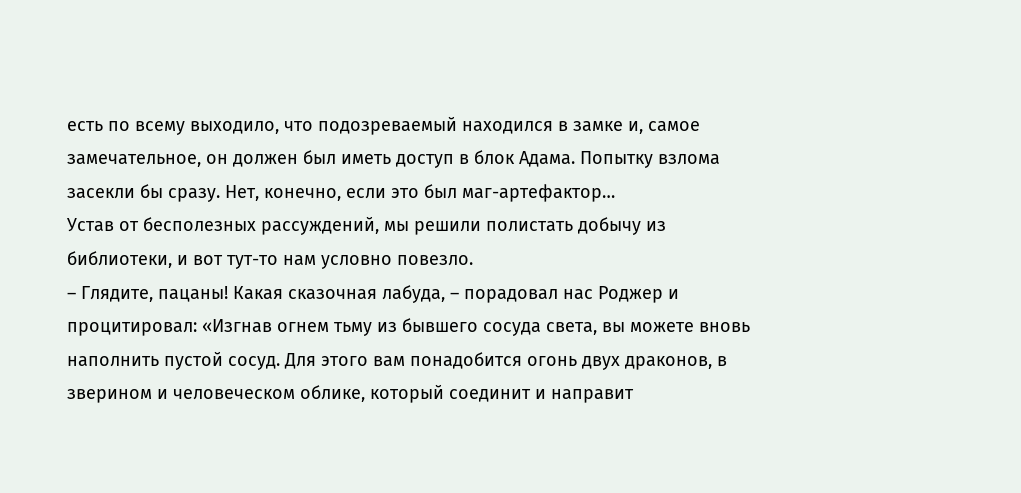есть по всему выходило, что подозреваемый находился в замке и, самое замечательное, он должен был иметь доступ в блок Адама. Попытку взлома засекли бы сразу. Нет, конечно, если это был маг-артефактор…
Устав от бесполезных рассуждений, мы решили полистать добычу из библиотеки, и вот тут-то нам условно повезло.
– Глядите, пацаны! Какая сказочная лабуда, – порадовал нас Роджер и процитировал: «Изгнав огнем тьму из бывшего сосуда света, вы можете вновь наполнить пустой сосуд. Для этого вам понадобится огонь двух драконов, в зверином и человеческом облике, который соединит и направит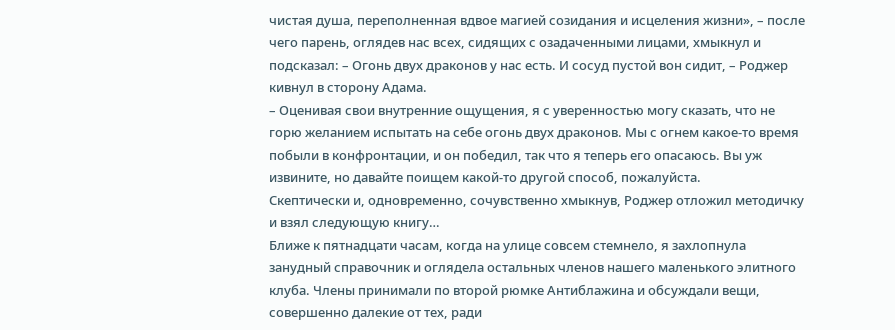чистая душа, переполненная вдвое магией созидания и исцеления жизни», – после чего парень, оглядев нас всех, сидящих с озадаченными лицами, хмыкнул и подсказал: – Огонь двух драконов у нас есть. И сосуд пустой вон сидит, – Роджер кивнул в сторону Адама.
– Оценивая свои внутренние ощущения, я с уверенностью могу сказать, что не горю желанием испытать на себе огонь двух драконов. Мы с огнем какое-то время побыли в конфронтации, и он победил, так что я теперь его опасаюсь. Вы уж извините, но давайте поищем какой-то другой способ, пожалуйста.
Скептически и, одновременно, сочувственно хмыкнув, Роджер отложил методичку и взял следующую книгу…
Ближе к пятнадцати часам, когда на улице совсем стемнело, я захлопнула занудный справочник и оглядела остальных членов нашего маленького элитного клуба. Члены принимали по второй рюмке Антиблажина и обсуждали вещи, совершенно далекие от тех, ради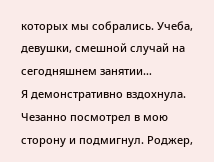которых мы собрались. Учеба, девушки, смешной случай на сегодняшнем занятии…
Я демонстративно вздохнула. Чезанно посмотрел в мою сторону и подмигнул. Роджер,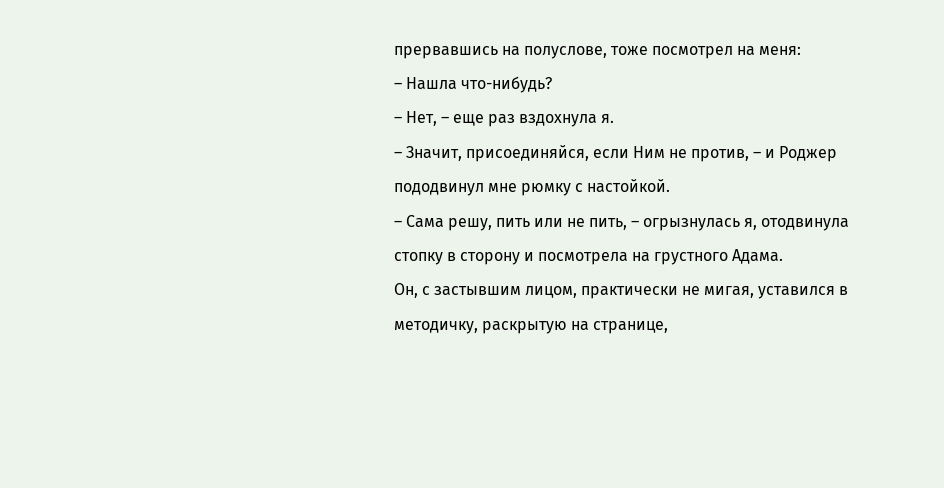прервавшись на полуслове, тоже посмотрел на меня:
– Нашла что-нибудь?
– Нет, – еще раз вздохнула я.
– Значит, присоединяйся, если Ним не против, – и Роджер пододвинул мне рюмку с настойкой.
– Сама решу, пить или не пить, – огрызнулась я, отодвинула стопку в сторону и посмотрела на грустного Адама.
Он, с застывшим лицом, практически не мигая, уставился в методичку, раскрытую на странице,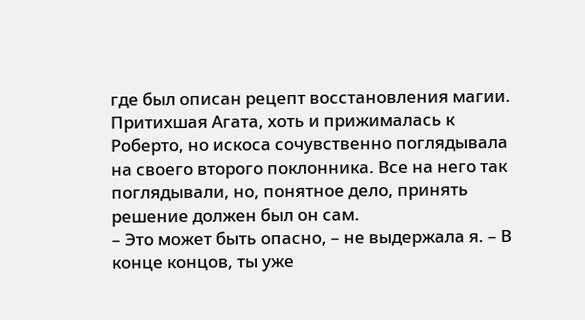где был описан рецепт восстановления магии. Притихшая Агата, хоть и прижималась к Роберто, но искоса сочувственно поглядывала на своего второго поклонника. Все на него так поглядывали, но, понятное дело, принять решение должен был он сам.
– Это может быть опасно, – не выдержала я. – В конце концов, ты уже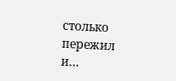столько пережил и…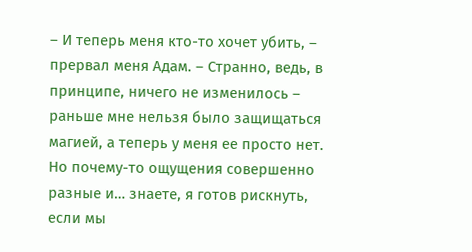– И теперь меня кто-то хочет убить, – прервал меня Адам. – Странно, ведь, в принципе, ничего не изменилось – раньше мне нельзя было защищаться магией, а теперь у меня ее просто нет. Но почему-то ощущения совершенно разные и… знаете, я готов рискнуть, если мы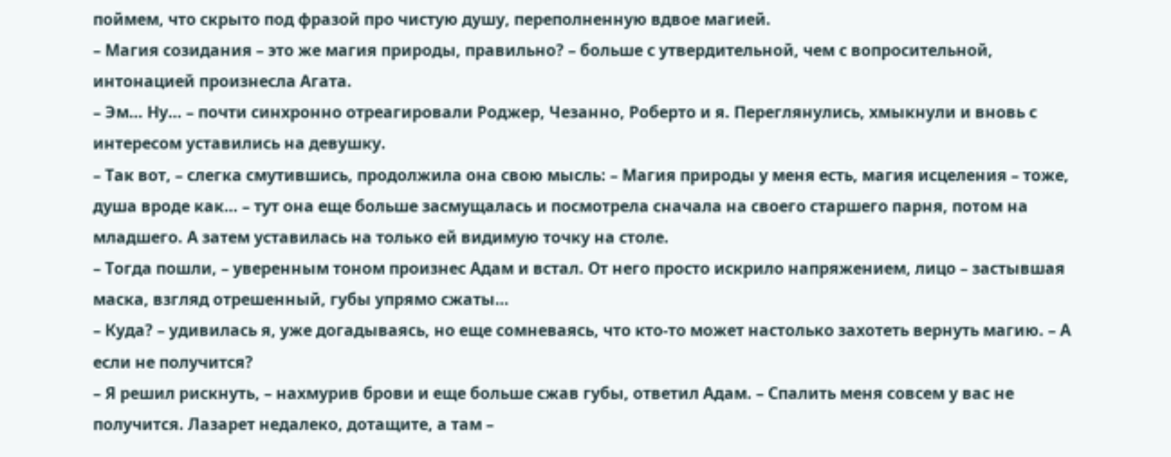поймем, что скрыто под фразой про чистую душу, переполненную вдвое магией.
– Магия созидания – это же магия природы, правильно? – больше с утвердительной, чем с вопросительной, интонацией произнесла Агата.
– Эм… Ну… – почти синхронно отреагировали Роджер, Чезанно, Роберто и я. Переглянулись, хмыкнули и вновь с интересом уставились на девушку.
– Так вот, – слегка смутившись, продолжила она свою мысль: – Магия природы у меня есть, магия исцеления – тоже, душа вроде как… – тут она еще больше засмущалась и посмотрела сначала на своего старшего парня, потом на младшего. А затем уставилась на только ей видимую точку на столе.
– Тогда пошли, – уверенным тоном произнес Адам и встал. От него просто искрило напряжением, лицо – застывшая маска, взгляд отрешенный, губы упрямо сжаты…
– Куда? – удивилась я, уже догадываясь, но еще сомневаясь, что кто-то может настолько захотеть вернуть магию. – А если не получится?
– Я решил рискнуть, – нахмурив брови и еще больше сжав губы, ответил Адам. – Спалить меня совсем у вас не получится. Лазарет недалеко, дотащите, а там –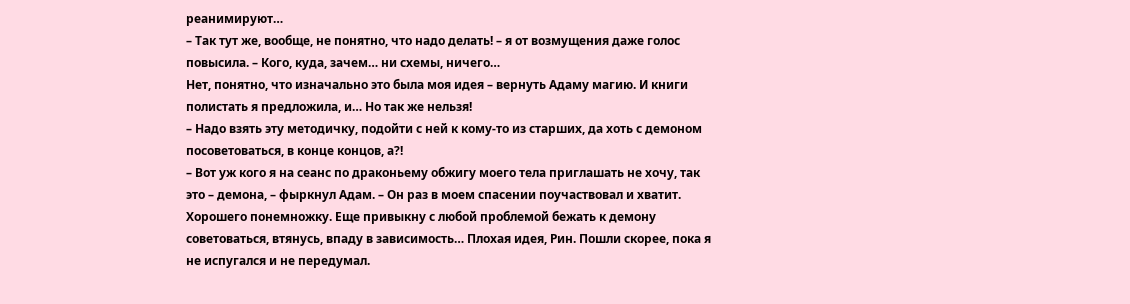реанимируют…
– Так тут же, вообще, не понятно, что надо делать! – я от возмущения даже голос повысила. – Кого, куда, зачем… ни схемы, ничего…
Нет, понятно, что изначально это была моя идея – вернуть Адаму магию. И книги полистать я предложила, и… Но так же нельзя!
– Надо взять эту методичку, подойти с ней к кому-то из старших, да хоть с демоном посоветоваться, в конце концов, а?!
– Вот уж кого я на сеанс по драконьему обжигу моего тела приглашать не хочу, так это – демона, – фыркнул Адам. – Он раз в моем спасении поучаствовал и хватит. Хорошего понемножку. Еще привыкну с любой проблемой бежать к демону советоваться, втянусь, впаду в зависимость… Плохая идея, Рин. Пошли скорее, пока я не испугался и не передумал.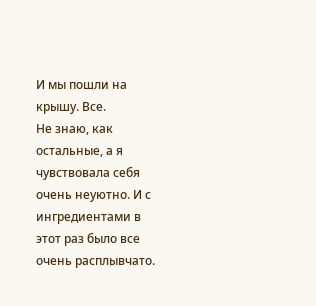И мы пошли на крышу. Все.
Не знаю, как остальные, а я чувствовала себя очень неуютно. И с ингредиентами в этот раз было все очень расплывчато.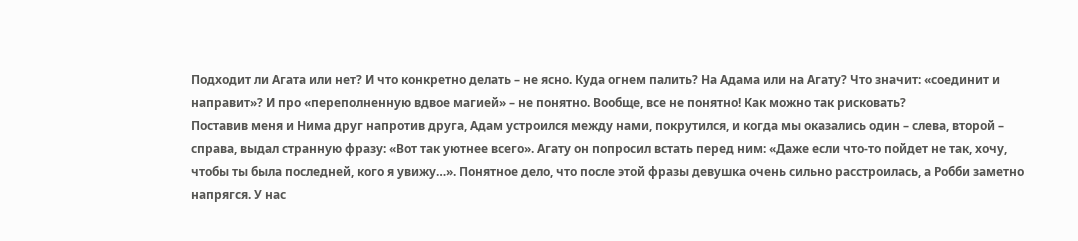Подходит ли Агата или нет? И что конкретно делать – не ясно. Куда огнем палить? На Адама или на Агату? Что значит: «соединит и направит»? И про «переполненную вдвое магией» – не понятно. Вообще, все не понятно! Как можно так рисковать?
Поставив меня и Нима друг напротив друга, Адам устроился между нами, покрутился, и когда мы оказались один – слева, второй – справа, выдал странную фразу: «Вот так уютнее всего». Агату он попросил встать перед ним: «Даже если что-то пойдет не так, хочу, чтобы ты была последней, кого я увижу…». Понятное дело, что после этой фразы девушка очень сильно расстроилась, а Робби заметно напрягся. У нас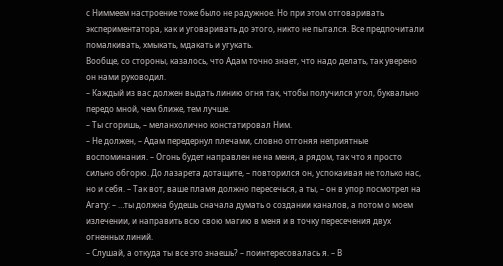с Ниммеем настроение тоже было не радужное. Но при этом отговаривать экспериментатора, как и уговаривать до этого, никто не пытался. Все предпочитали помалкивать, хмыкать, мдакать и угукать.
Вообще, со стороны, казалось, что Адам точно знает, что надо делать, так уверено он нами руководил.
– Каждый из вас должен выдать линию огня так, чтобы получился угол, буквально передо мной, чем ближе, тем лучше.
– Ты сгоришь, – меланхолично констатировал Ним.
– Не должен, – Адам передернул плечами, словно отгоняя неприятные воспоминания. – Огонь будет направлен не на меня, а рядом, так что я просто сильно обгорю. До лазарета дотащите, – повторился он, успокаивая не только нас, но и себя. – Так вот, ваше пламя должно пересечься, а ты, – он в упор посмотрел на Агату: – …ты должна будешь сначала думать о создании каналов, а потом о моем излечении, и направить всю свою магию в меня и в точку пересечения двух огненных линий.
– Слушай, а откуда ты все это знаешь? – поинтересовалась я. – В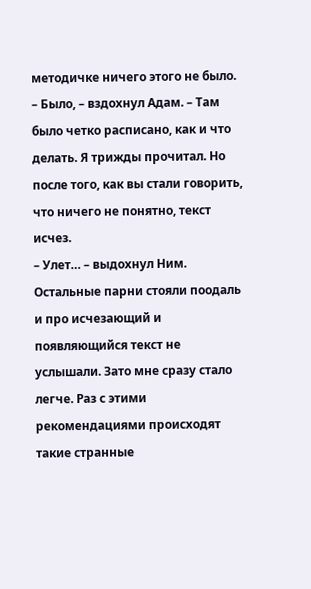методичке ничего этого не было.
– Было, – вздохнул Адам. – Там было четко расписано, как и что делать. Я трижды прочитал. Но после того, как вы стали говорить, что ничего не понятно, текст исчез.
– Улет… – выдохнул Ним.
Остальные парни стояли поодаль и про исчезающий и появляющийся текст не услышали. Зато мне сразу стало легче. Раз с этими рекомендациями происходят такие странные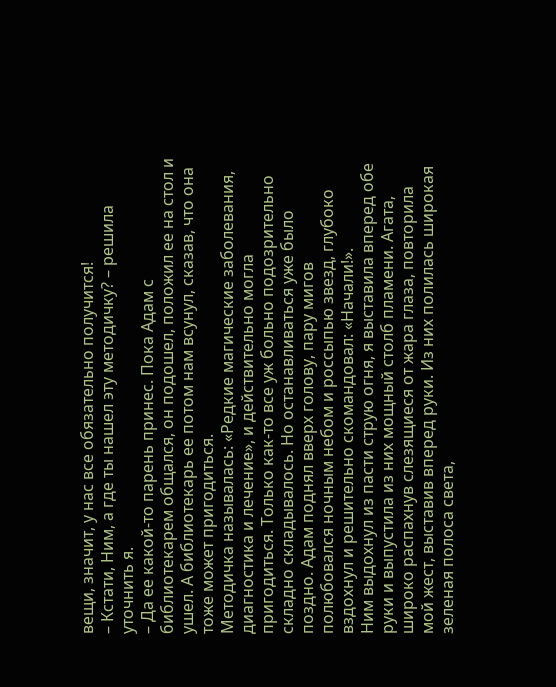вещи, значит, у нас все обязательно получится!
– Кстати, Ним, а где ты нашел эту методичку? – решила уточнить я.
– Да ее какой-то парень принес. Пока Адам с библиотекарем общался, он подошел, положил ее на стол и ушел. А библиотекарь ее потом нам всунул, сказав, что она тоже может пригодиться.
Методичка называлась: «Редкие магические заболевания, диагностика и лечение», и действительно могла пригодиться. Только как-то все уж больно подозрительно складно складывалось. Но останавливаться уже было поздно. Адам поднял вверх голову, пару мигов полюбовался ночным небом и россыпью звезд, глубоко вздохнул и решительно скомандовал: «Начали!».
Ним выдохнул из пасти струю огня, я выставила вперед обе руки и выпустила из них мощный столб пламени. Агата, широко распахнув слезящиеся от жара глаза, повторила мой жест, выставив вперед руки. Из них полилась широкая зеленая полоса света,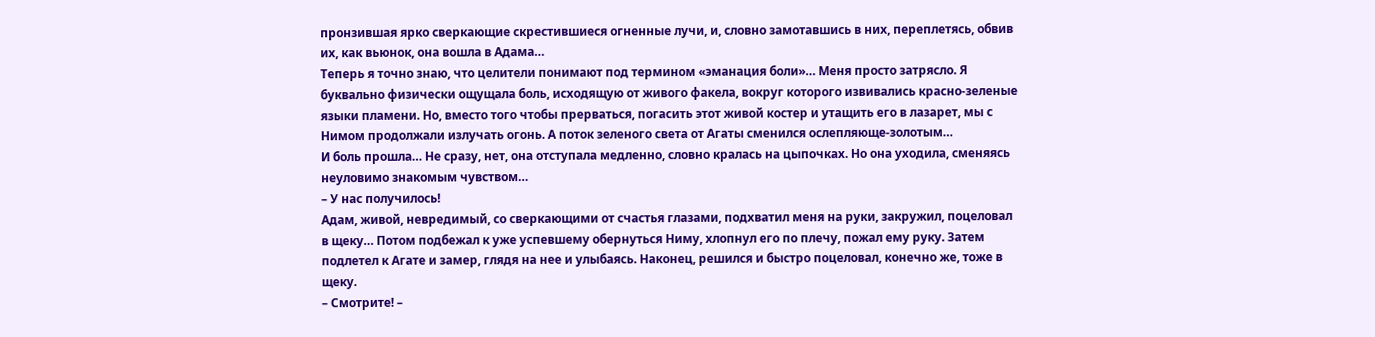пронзившая ярко сверкающие скрестившиеся огненные лучи, и, словно замотавшись в них, переплетясь, обвив их, как вьюнок, она вошла в Адама…
Теперь я точно знаю, что целители понимают под термином «эманация боли»… Меня просто затрясло. Я буквально физически ощущала боль, исходящую от живого факела, вокруг которого извивались красно-зеленые языки пламени. Но, вместо того чтобы прерваться, погасить этот живой костер и утащить его в лазарет, мы с Нимом продолжали излучать огонь. А поток зеленого света от Агаты сменился ослепляюще-золотым…
И боль прошла… Не сразу, нет, она отступала медленно, словно кралась на цыпочках. Но она уходила, сменяясь неуловимо знакомым чувством…
– У нас получилось!
Адам, живой, невредимый, со сверкающими от счастья глазами, подхватил меня на руки, закружил, поцеловал в щеку… Потом подбежал к уже успевшему обернуться Ниму, хлопнул его по плечу, пожал ему руку. Затем подлетел к Агате и замер, глядя на нее и улыбаясь. Наконец, решился и быстро поцеловал, конечно же, тоже в щеку.
– Смотрите! –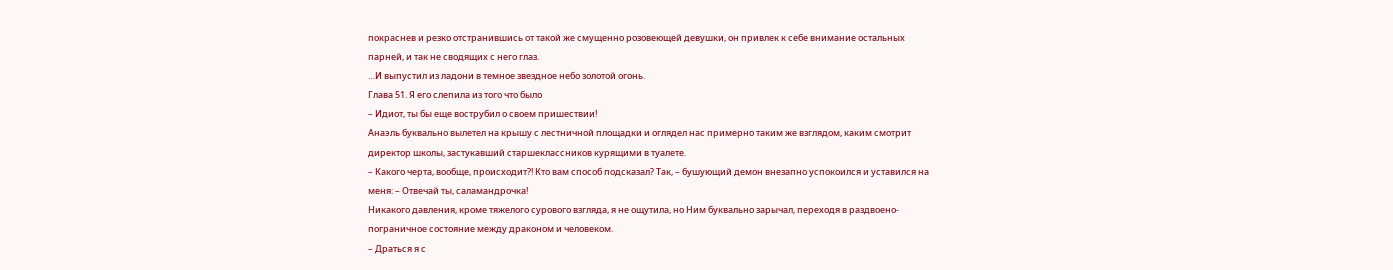покраснев и резко отстранившись от такой же смущенно розовеющей девушки, он привлек к себе внимание остальных парней, и так не сводящих с него глаз.
…И выпустил из ладони в темное звездное небо золотой огонь.
Глава 51. Я его слепила из того что было
– Идиот, ты бы еще вострубил о своем пришествии!
Анаэль буквально вылетел на крышу с лестничной площадки и оглядел нас примерно таким же взглядом, каким смотрит директор школы, застукавший старшеклассников курящими в туалете.
– Какого черта, вообще, происходит?! Кто вам способ подсказал? Так, – бушующий демон внезапно успокоился и уставился на меня: – Отвечай ты, саламандрочка!
Никакого давления, кроме тяжелого сурового взгляда, я не ощутила, но Ним буквально зарычал, переходя в раздвоено-пограничное состояние между драконом и человеком.
– Драться я с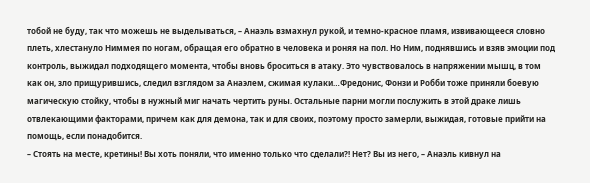тобой не буду, так что можешь не выделываться, – Анаэль взмахнул рукой, и темно-красное пламя, извивающееся словно плеть, хлестануло Ниммея по ногам, обращая его обратно в человека и роняя на пол. Но Ним, поднявшись и взяв эмоции под контроль, выжидал подходящего момента, чтобы вновь броситься в атаку. Это чувствовалось в напряжении мышц, в том как он, зло прищурившись, следил взглядом за Анаэлем, сжимая кулаки…Фредонис, Фонзи и Робби тоже приняли боевую магическую стойку, чтобы в нужный миг начать чертить руны. Остальные парни могли послужить в этой драке лишь отвлекающими факторами, причем как для демона, так и для своих, поэтому просто замерли, выжидая, готовые прийти на помощь, если понадобится.
– Стоять на месте, кретины! Вы хоть поняли, что именно только что сделали?! Нет? Вы из него, – Анаэль кивнул на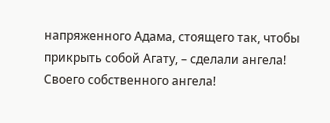напряженного Адама, стоящего так, чтобы прикрыть собой Агату, – сделали ангела! Своего собственного ангела!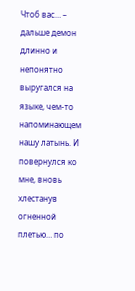Чтоб вас… – дальше демон длинно и непонятно выругался на языке, чем-то напоминающем нашу латынь. И повернулся ко мне, вновь хлестанув огненной плетью… по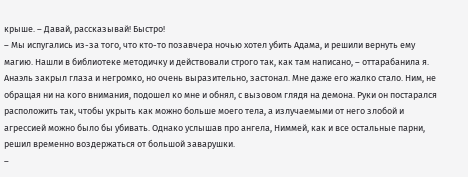крыше. – Давай, рассказывай! Быстро!
– Мы испугались из-за того, что кто-то позавчера ночью хотел убить Адама, и решили вернуть ему магию. Нашли в библиотеке методичку и действовали строго так, как там написано, – оттарабанила я.
Анаэль закрыл глаза и негромко, но очень выразительно, застонал. Мне даже его жалко стало. Ним, не обращая ни на кого внимания, подошел ко мне и обнял, с вызовом глядя на демона. Руки он постарался расположить так, чтобы укрыть как можно больше моего тела, а излучаемыми от него злобой и агрессией можно было бы убивать. Однако услышав про ангела, Ниммей, как и все остальные парни, решил временно воздержаться от большой заварушки.
–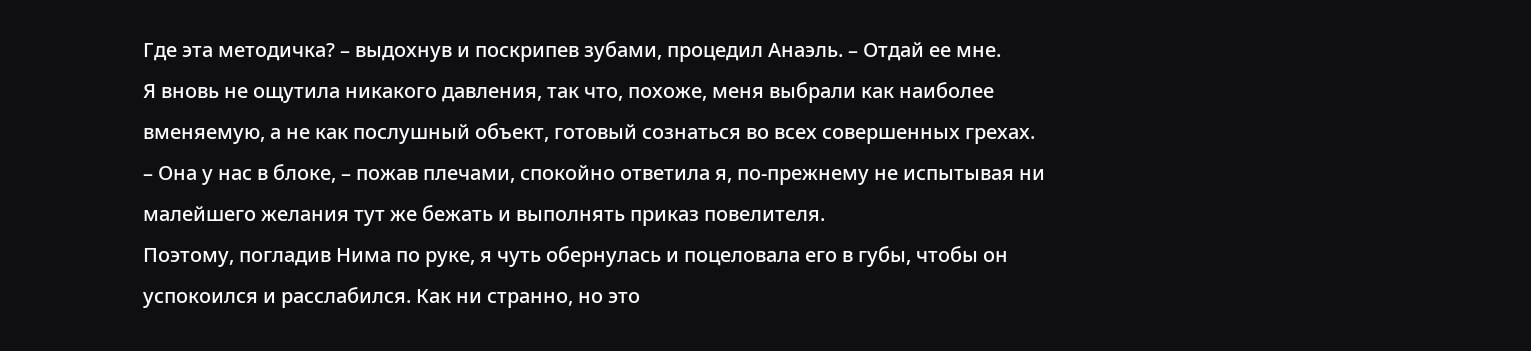Где эта методичка? – выдохнув и поскрипев зубами, процедил Анаэль. – Отдай ее мне.
Я вновь не ощутила никакого давления, так что, похоже, меня выбрали как наиболее вменяемую, а не как послушный объект, готовый сознаться во всех совершенных грехах.
– Она у нас в блоке, – пожав плечами, спокойно ответила я, по-прежнему не испытывая ни малейшего желания тут же бежать и выполнять приказ повелителя.
Поэтому, погладив Нима по руке, я чуть обернулась и поцеловала его в губы, чтобы он успокоился и расслабился. Как ни странно, но это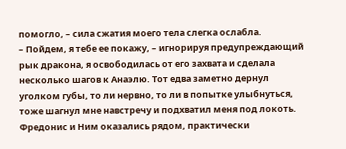помогло, – сила сжатия моего тела слегка ослабла.
– Пойдем, я тебе ее покажу, – игнорируя предупреждающий рык дракона, я освободилась от его захвата и сделала несколько шагов к Анаэлю. Тот едва заметно дернул уголком губы, то ли нервно, то ли в попытке улыбнуться, тоже шагнул мне навстречу и подхватил меня под локоть.
Фредонис и Ним оказались рядом, практически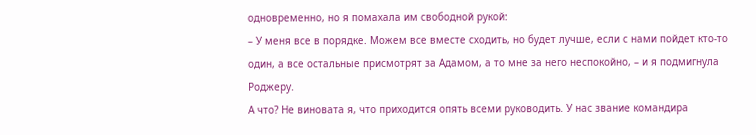одновременно, но я помахала им свободной рукой:
– У меня все в порядке. Можем все вместе сходить, но будет лучше, если с нами пойдет кто-то один, а все остальные присмотрят за Адамом, а то мне за него неспокойно, – и я подмигнула Роджеру.
А что? Не виновата я, что приходится опять всеми руководить. У нас звание командира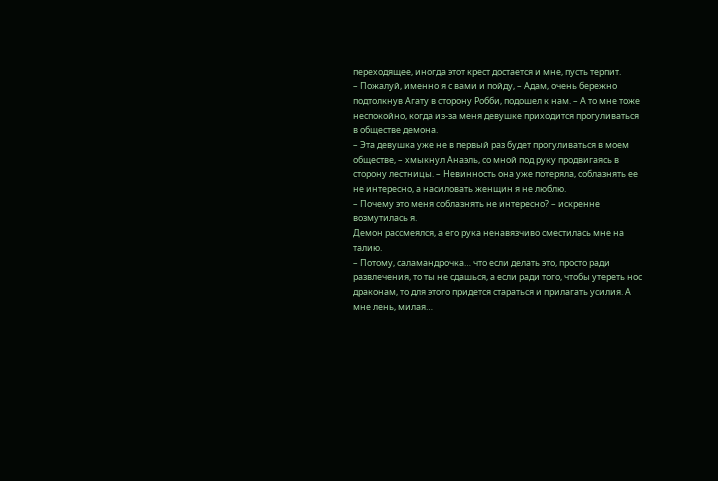переходящее, иногда этот крест достается и мне, пусть терпит.
– Пожалуй, именно я с вами и пойду, – Адам, очень бережно подтолкнув Агату в сторону Робби, подошел к нам. – А то мне тоже неспокойно, когда из-за меня девушке приходится прогуливаться в обществе демона.
– Эта девушка уже не в первый раз будет прогуливаться в моем обществе, – хмыкнул Анаэль, со мной под руку продвигаясь в сторону лестницы. – Невинность она уже потеряла, соблазнять ее не интересно, а насиловать женщин я не люблю.
– Почему это меня соблазнять не интересно? – искренне возмутилась я.
Демон рассмеялся, а его рука ненавязчиво сместилась мне на талию.
– Потому, саламандрочка… что если делать это, просто ради развлечения, то ты не сдашься, а если ради того, чтобы утереть нос драконам, то для этого придется стараться и прилагать усилия. А мне лень, милая…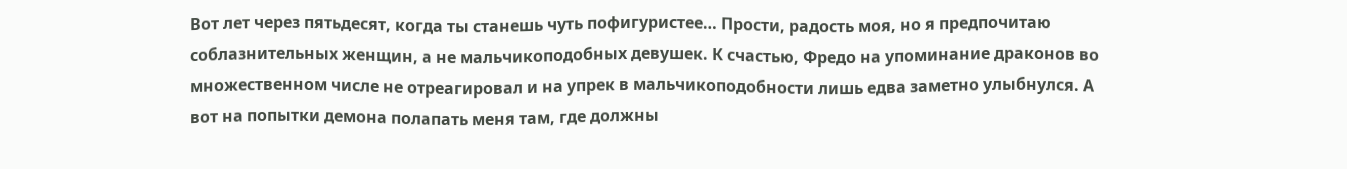Вот лет через пятьдесят, когда ты станешь чуть пофигуристее… Прости, радость моя, но я предпочитаю соблазнительных женщин, а не мальчикоподобных девушек. К счастью, Фредо на упоминание драконов во множественном числе не отреагировал и на упрек в мальчикоподобности лишь едва заметно улыбнулся. А вот на попытки демона полапать меня там, где должны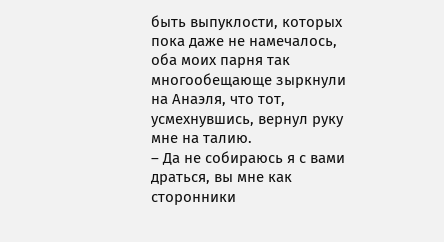быть выпуклости, которых пока даже не намечалось, оба моих парня так многообещающе зыркнули на Анаэля, что тот, усмехнувшись, вернул руку мне на талию.
– Да не собираюсь я с вами драться, вы мне как сторонники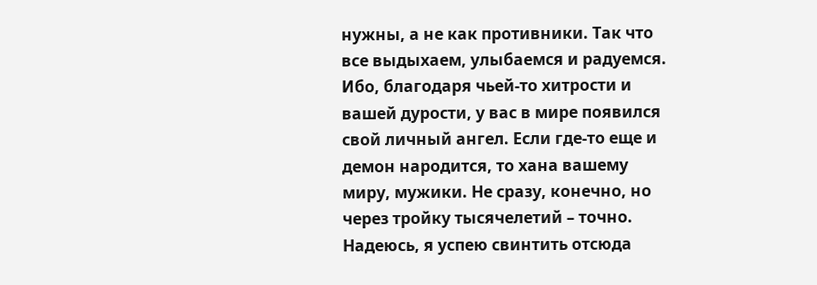нужны, а не как противники. Так что все выдыхаем, улыбаемся и радуемся. Ибо, благодаря чьей-то хитрости и вашей дурости, у вас в мире появился свой личный ангел. Если где-то еще и демон народится, то хана вашему миру, мужики. Не сразу, конечно, но через тройку тысячелетий – точно. Надеюсь, я успею свинтить отсюда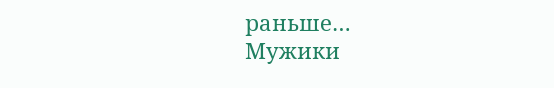раньше…
Мужики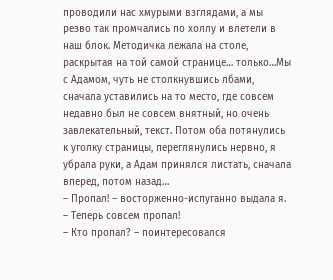проводили нас хмурыми взглядами, а мы резво так промчались по холлу и влетели в наш блок. Методичка лежала на столе, раскрытая на той самой странице… только…Мы с Адамом, чуть не столкнувшись лбами, сначала уставились на то место, где совсем недавно был не совсем внятный, но очень завлекательный, текст. Потом оба потянулись к уголку страницы, переглянулись нервно, я убрала руки, а Адам принялся листать, сначала вперед, потом назад…
– Пропал! – восторженно-испуганно выдала я. – Теперь совсем пропал!
– Кто пропал? – поинтересовался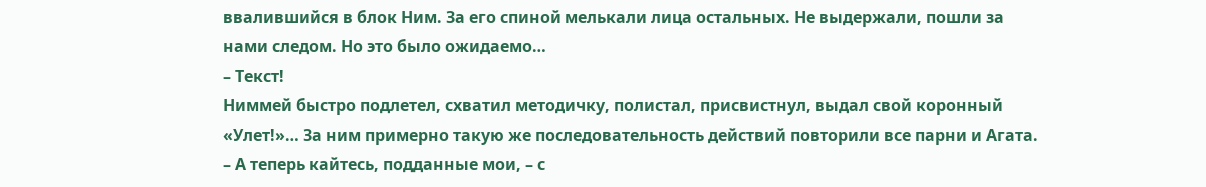ввалившийся в блок Ним. За его спиной мелькали лица остальных. Не выдержали, пошли за нами следом. Но это было ожидаемо…
– Текст!
Ниммей быстро подлетел, схватил методичку, полистал, присвистнул, выдал свой коронный «Улет!»… За ним примерно такую же последовательность действий повторили все парни и Агата.
– А теперь кайтесь, подданные мои, – с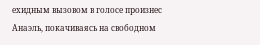ехидным вызовом в голосе произнес Анаэль, покачиваясь на свободном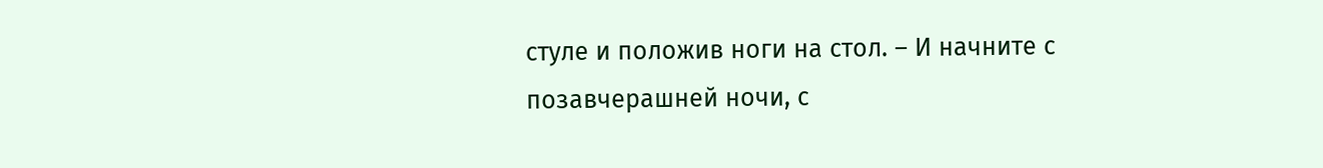стуле и положив ноги на стол. – И начните с позавчерашней ночи, с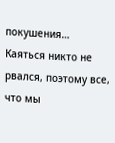покушения…
Каяться никто не рвался, поэтому все, что мы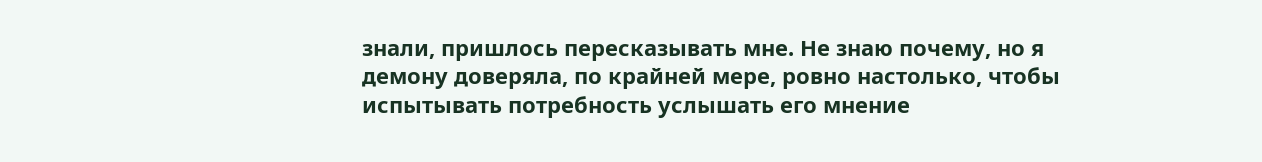знали, пришлось пересказывать мне. Не знаю почему, но я демону доверяла, по крайней мере, ровно настолько, чтобы испытывать потребность услышать его мнение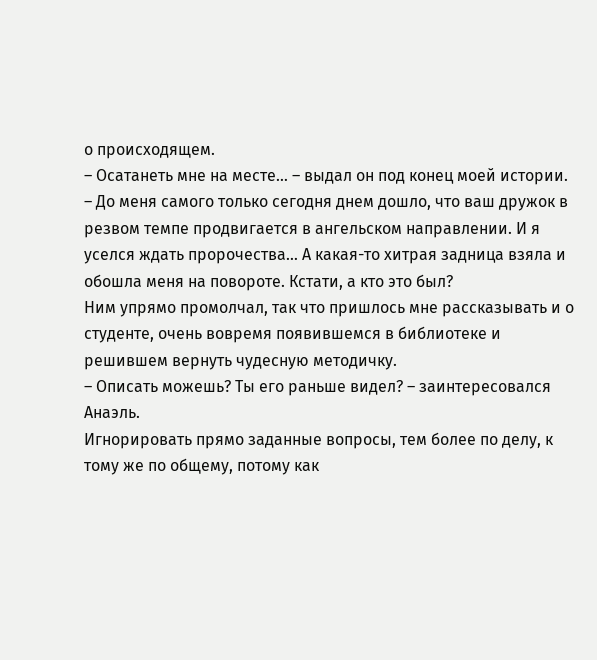о происходящем.
– Осатанеть мне на месте… – выдал он под конец моей истории. – До меня самого только сегодня днем дошло, что ваш дружок в резвом темпе продвигается в ангельском направлении. И я уселся ждать пророчества… А какая-то хитрая задница взяла и обошла меня на повороте. Кстати, а кто это был?
Ним упрямо промолчал, так что пришлось мне рассказывать и о студенте, очень вовремя появившемся в библиотеке и решившем вернуть чудесную методичку.
– Описать можешь? Ты его раньше видел? – заинтересовался Анаэль.
Игнорировать прямо заданные вопросы, тем более по делу, к тому же по общему, потому как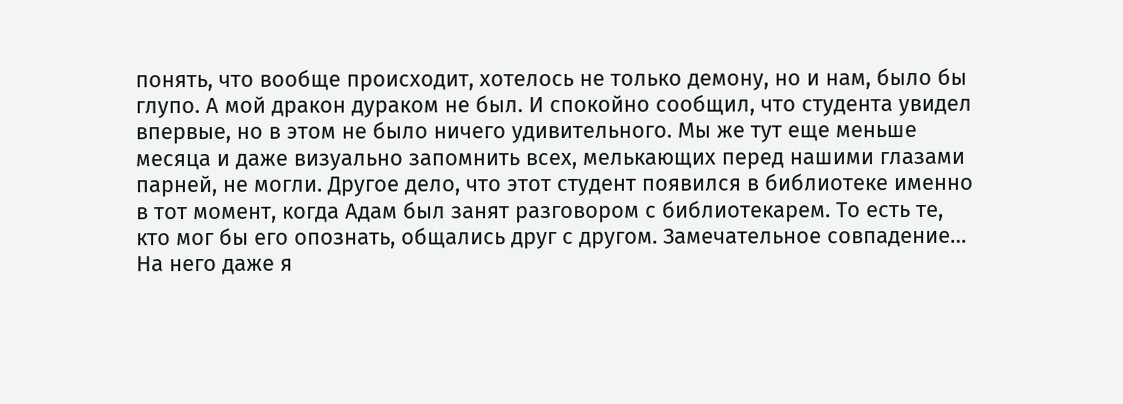понять, что вообще происходит, хотелось не только демону, но и нам, было бы глупо. А мой дракон дураком не был. И спокойно сообщил, что студента увидел впервые, но в этом не было ничего удивительного. Мы же тут еще меньше месяца и даже визуально запомнить всех, мелькающих перед нашими глазами парней, не могли. Другое дело, что этот студент появился в библиотеке именно в тот момент, когда Адам был занят разговором с библиотекарем. То есть те, кто мог бы его опознать, общались друг с другом. Замечательное совпадение… На него даже я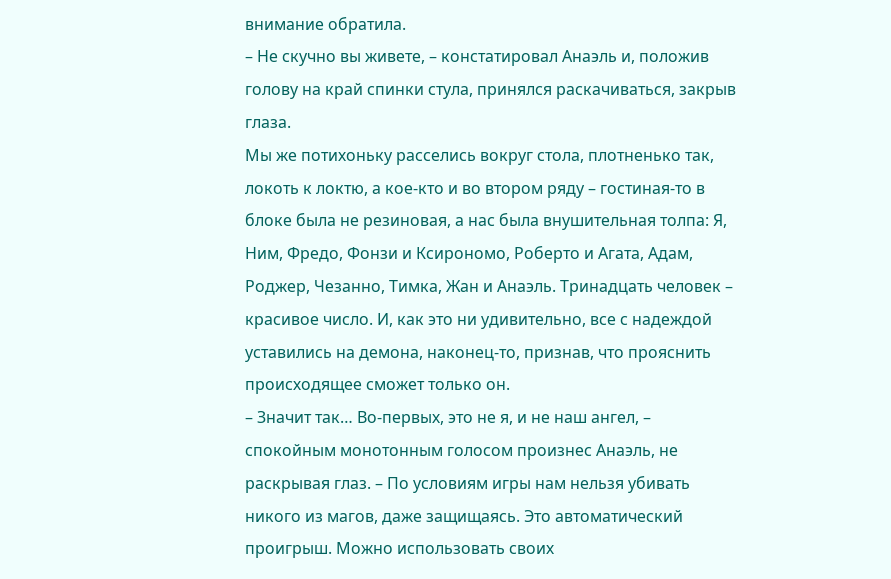внимание обратила.
– Не скучно вы живете, – констатировал Анаэль и, положив голову на край спинки стула, принялся раскачиваться, закрыв глаза.
Мы же потихоньку расселись вокруг стола, плотненько так, локоть к локтю, а кое-кто и во втором ряду – гостиная-то в блоке была не резиновая, а нас была внушительная толпа: Я, Ним, Фредо, Фонзи и Ксирономо, Роберто и Агата, Адам, Роджер, Чезанно, Тимка, Жан и Анаэль. Тринадцать человек – красивое число. И, как это ни удивительно, все с надеждой уставились на демона, наконец-то, признав, что прояснить происходящее сможет только он.
– Значит так… Во-первых, это не я, и не наш ангел, – спокойным монотонным голосом произнес Анаэль, не раскрывая глаз. – По условиям игры нам нельзя убивать никого из магов, даже защищаясь. Это автоматический проигрыш. Можно использовать своих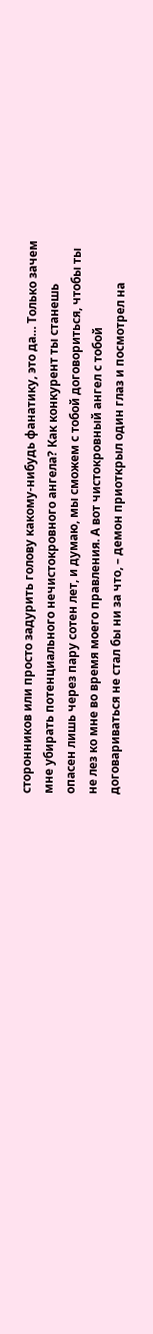сторонников или просто задурить голову какому-нибудь фанатику, это да… Только зачем мне убирать потенциального нечистокровного ангела? Как конкурент ты станешь опасен лишь через пару сотен лет, и думаю, мы сможем с тобой договориться, чтобы ты не лез ко мне во время моего правления. А вот чистокровный ангел с тобой договариваться не стал бы ни за что, – демон приоткрыл один глаз и посмотрел на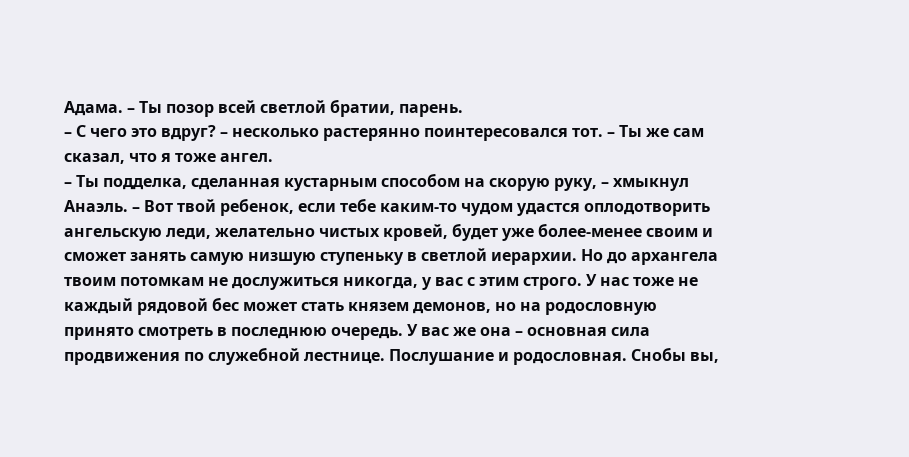Адама. – Ты позор всей светлой братии, парень.
– С чего это вдруг? – несколько растерянно поинтересовался тот. – Ты же сам сказал, что я тоже ангел.
– Ты подделка, сделанная кустарным способом на скорую руку, – хмыкнул Анаэль. – Вот твой ребенок, если тебе каким-то чудом удастся оплодотворить ангельскую леди, желательно чистых кровей, будет уже более-менее своим и сможет занять самую низшую ступеньку в светлой иерархии. Но до архангела твоим потомкам не дослужиться никогда, у вас с этим строго. У нас тоже не каждый рядовой бес может стать князем демонов, но на родословную принято смотреть в последнюю очередь. У вас же она – основная сила продвижения по служебной лестнице. Послушание и родословная. Снобы вы,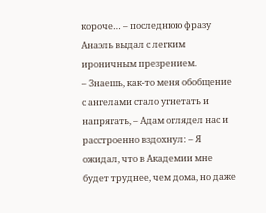короче… – последнюю фразу Анаэль выдал с легким ироничным презрением.
– Знаешь, как-то меня обобщение с ангелами стало угнетать и напрягать, – Адам оглядел нас и расстроенно вздохнул: – Я ожидал, что в Академии мне будет труднее, чем дома, но даже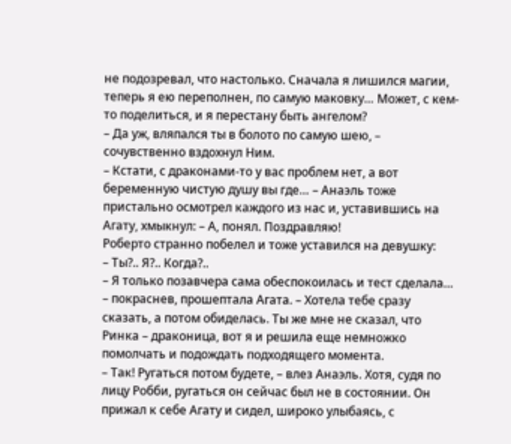не подозревал, что настолько. Сначала я лишился магии, теперь я ею переполнен, по самую маковку… Может, с кем-то поделиться, и я перестану быть ангелом?
– Да уж, вляпался ты в болото по самую шею, – сочувственно вздохнул Ним.
– Кстати, с драконами-то у вас проблем нет, а вот беременную чистую душу вы где… – Анаэль тоже пристально осмотрел каждого из нас и, уставившись на Агату, хмыкнул: – А, понял. Поздравляю!
Роберто странно побелел и тоже уставился на девушку:
– Ты?.. Я?.. Когда?..
– Я только позавчера сама обеспокоилась и тест сделала… – покраснев, прошептала Агата. – Хотела тебе сразу сказать, а потом обиделась. Ты же мне не сказал, что Ринка – драконица, вот я и решила еще немножко помолчать и подождать подходящего момента.
– Так! Ругаться потом будете, – влез Анаэль. Хотя, судя по лицу Робби, ругаться он сейчас был не в состоянии. Он прижал к себе Агату и сидел, широко улыбаясь, с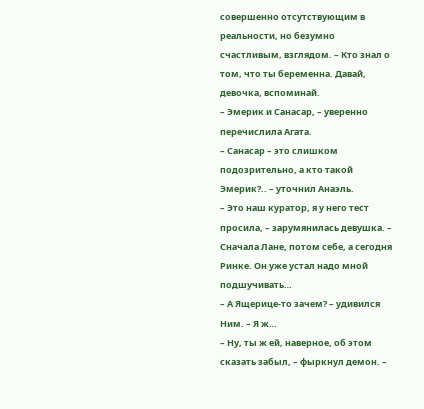совершенно отсутствующим в реальности, но безумно счастливым, взглядом. – Кто знал о том, что ты беременна. Давай, девочка, вспоминай.
– Эмерик и Санасар, – уверенно перечислила Агата.
– Санасар – это слишком подозрительно, а кто такой Эмерик?.. – уточнил Анаэль.
– Это наш куратор, я у него тест просила, – зарумянилась девушка. – Сначала Лане, потом себе, а сегодня Ринке. Он уже устал надо мной подшучивать…
– А Ящерице-то зачем? – удивился Ним. – Я ж…
– Ну, ты ж ей, наверное, об этом сказать забыл, – фыркнул демон. –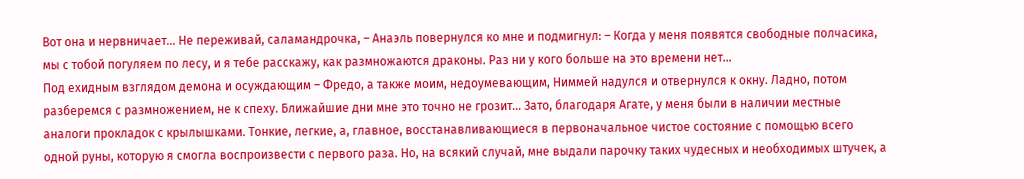Вот она и нервничает… Не переживай, саламандрочка, – Анаэль повернулся ко мне и подмигнул: – Когда у меня появятся свободные полчасика, мы с тобой погуляем по лесу, и я тебе расскажу, как размножаются драконы. Раз ни у кого больше на это времени нет…
Под ехидным взглядом демона и осуждающим – Фредо, а также моим, недоумевающим, Ниммей надулся и отвернулся к окну. Ладно, потом разберемся с размножением, не к спеху. Ближайшие дни мне это точно не грозит… Зато, благодаря Агате, у меня были в наличии местные аналоги прокладок с крылышками. Тонкие, легкие, а, главное, восстанавливающиеся в первоначальное чистое состояние с помощью всего одной руны, которую я смогла воспроизвести с первого раза. Но, на всякий случай, мне выдали парочку таких чудесных и необходимых штучек, а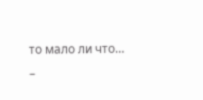то мало ли что…
–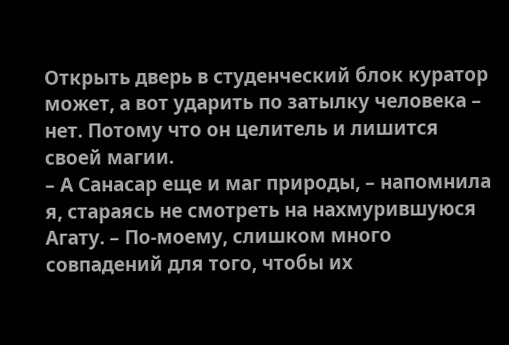Открыть дверь в студенческий блок куратор может, а вот ударить по затылку человека – нет. Потому что он целитель и лишится своей магии.
– А Санасар еще и маг природы, – напомнила я, стараясь не смотреть на нахмурившуюся Агату. – По-моему, слишком много совпадений для того, чтобы их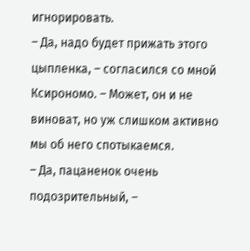игнорировать.
– Да, надо будет прижать этого цыпленка, – согласился со мной Ксирономо. – Может, он и не виноват, но уж слишком активно мы об него спотыкаемся.
– Да, пацаненок очень подозрительный, –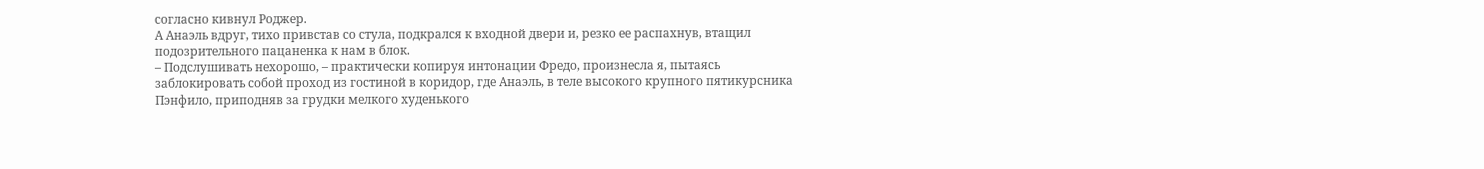согласно кивнул Роджер.
А Анаэль вдруг, тихо привстав со стула, подкрался к входной двери и, резко ее распахнув, втащил подозрительного пацаненка к нам в блок.
– Подслушивать нехорошо, – практически копируя интонации Фредо, произнесла я, пытаясь заблокировать собой проход из гостиной в коридор, где Анаэль, в теле высокого крупного пятикурсника Пэнфило, приподняв за грудки мелкого худенького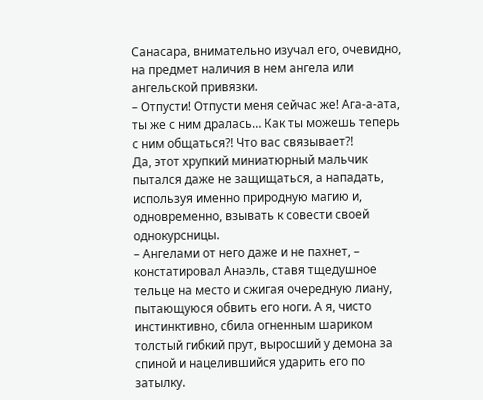Санасара, внимательно изучал его, очевидно, на предмет наличия в нем ангела или ангельской привязки.
– Отпусти! Отпусти меня сейчас же! Ага-а-ата, ты же с ним дралась… Как ты можешь теперь с ним общаться?! Что вас связывает?!
Да, этот хрупкий миниатюрный мальчик пытался даже не защищаться, а нападать, используя именно природную магию и, одновременно, взывать к совести своей однокурсницы.
– Ангелами от него даже и не пахнет, – констатировал Анаэль, ставя тщедушное тельце на место и сжигая очередную лиану, пытающуюся обвить его ноги. А я, чисто инстинктивно, сбила огненным шариком толстый гибкий прут, выросший у демона за спиной и нацелившийся ударить его по затылку.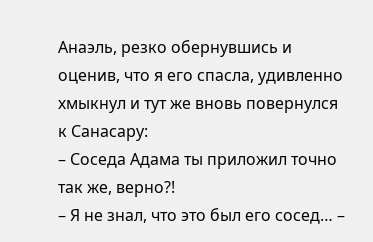Анаэль, резко обернувшись и оценив, что я его спасла, удивленно хмыкнул и тут же вновь повернулся к Санасару:
– Соседа Адама ты приложил точно так же, верно?!
– Я не знал, что это был его сосед… –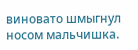виновато шмыгнул носом мальчишка.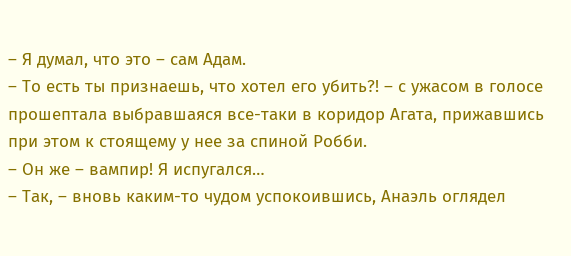– Я думал, что это – сам Адам.
– То есть ты признаешь, что хотел его убить?! – с ужасом в голосе прошептала выбравшаяся все-таки в коридор Агата, прижавшись при этом к стоящему у нее за спиной Робби.
– Он же – вампир! Я испугался…
– Так, – вновь каким-то чудом успокоившись, Анаэль оглядел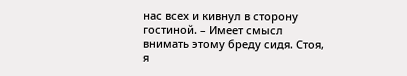нас всех и кивнул в сторону гостиной. – Имеет смысл внимать этому бреду сидя. Стоя, я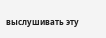выслушивать эту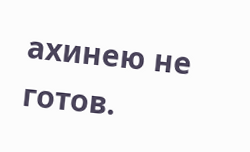ахинею не готов.